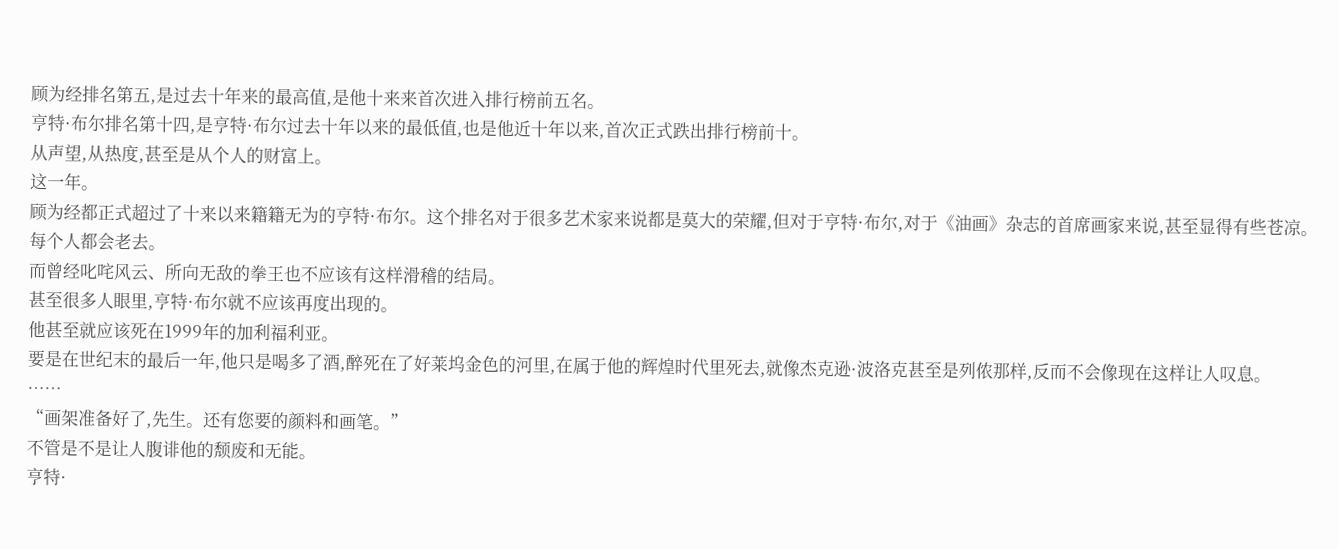顾为经排名第五,是过去十年来的最高值,是他十来来首次进入排行榜前五名。
亨特·布尔排名第十四,是亨特·布尔过去十年以来的最低值,也是他近十年以来,首次正式跌出排行榜前十。
从声望,从热度,甚至是从个人的财富上。
这一年。
顾为经都正式超过了十来以来籍籍无为的亨特·布尔。这个排名对于很多艺术家来说都是莫大的荣耀,但对于亨特·布尔,对于《油画》杂志的首席画家来说,甚至显得有些苍凉。
每个人都会老去。
而曾经叱咤风云、所向无敌的拳王也不应该有这样滑稽的结局。
甚至很多人眼里,亨特·布尔就不应该再度出现的。
他甚至就应该死在1999年的加利福利亚。
要是在世纪末的最后一年,他只是喝多了酒,醉死在了好莱坞金色的河里,在属于他的辉煌时代里死去,就像杰克逊·波洛克甚至是列侬那样,反而不会像现在这样让人叹息。
……
“画架准备好了,先生。还有您要的颜料和画笔。”
不管是不是让人腹诽他的颓废和无能。
亨特·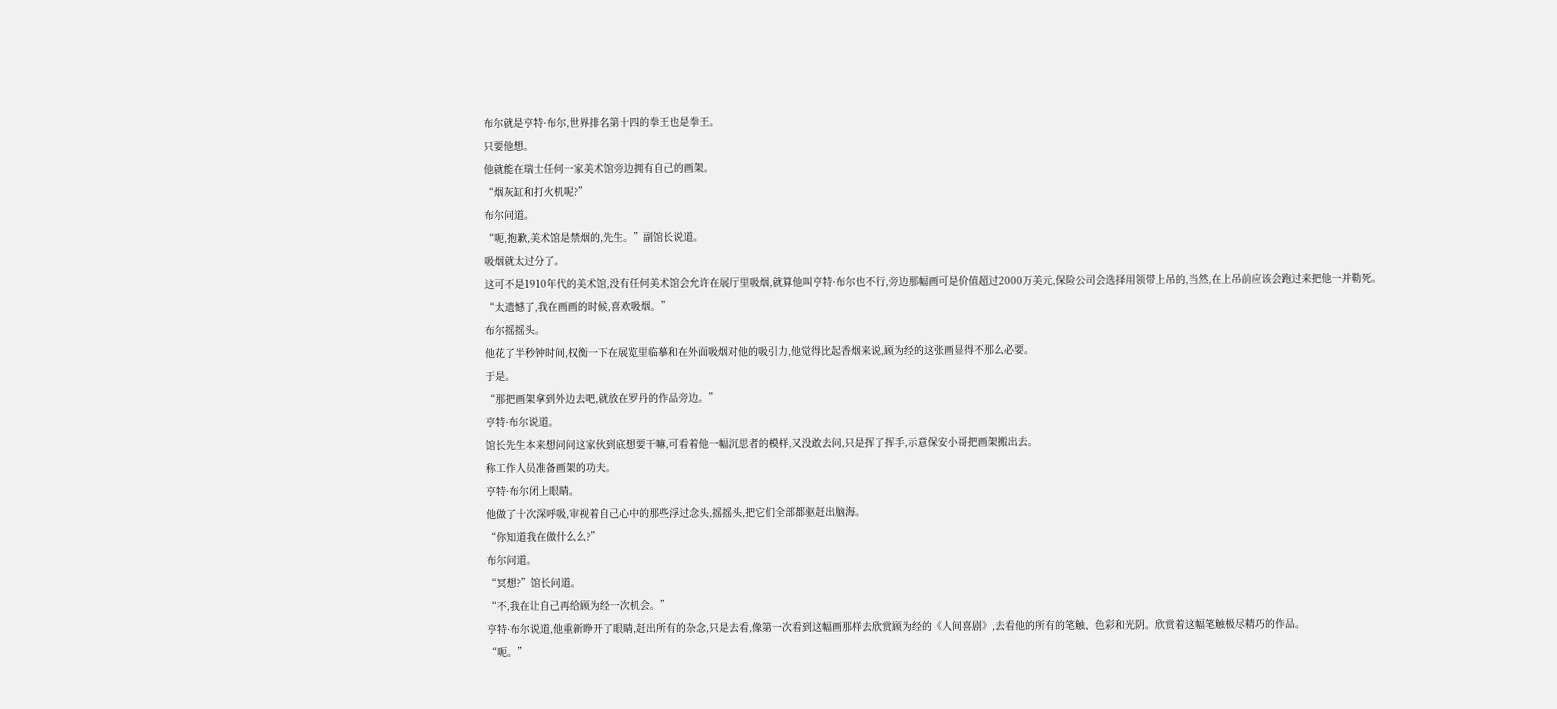布尔就是亨特·布尔,世界排名第十四的拳王也是拳王。
只要他想。
他就能在瑞士任何一家美术馆旁边拥有自己的画架。
“烟灰缸和打火机呢?”
布尔问道。
“呃,抱歉,美术馆是禁烟的,先生。”副馆长说道。
吸烟就太过分了。
这可不是1910年代的美术馆,没有任何美术馆会允许在展厅里吸烟,就算他叫亨特·布尔也不行,旁边那幅画可是价值超过2000万美元,保险公司会选择用领带上吊的,当然,在上吊前应该会跑过来把他一并勒死。
“太遗憾了,我在画画的时候,喜欢吸烟。”
布尔摇摇头。
他花了半秒钟时间,权衡一下在展览里临摹和在外面吸烟对他的吸引力,他觉得比起香烟来说,顾为经的这张画显得不那么必要。
于是。
“那把画架拿到外边去吧,就放在罗丹的作品旁边。”
亨特·布尔说道。
馆长先生本来想问问这家伙到底想要干嘛,可看着他一幅沉思者的模样,又没敢去问,只是挥了挥手,示意保安小哥把画架搬出去。
称工作人员准备画架的功夫。
亨特·布尔闭上眼睛。
他做了十次深呼吸,审视着自己心中的那些浮过念头,摇摇头,把它们全部都驱赶出脑海。
“你知道我在做什么么?”
布尔问道。
“冥想?”馆长问道。
“不,我在让自己再给顾为经一次机会。”
亨特·布尔说道,他重新睁开了眼睛,赶出所有的杂念,只是去看,像第一次看到这幅画那样去欣赏顾为经的《人间喜剧》,去看他的所有的笔触、色彩和光阴。欣赏着这幅笔触极尽精巧的作品。
“呃。”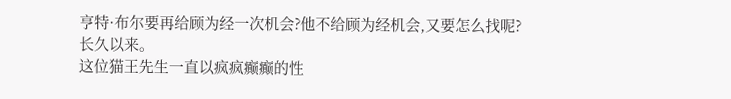亨特·布尔要再给顾为经一次机会?他不给顾为经机会,又要怎么找呢?
长久以来。
这位猫王先生一直以疯疯癫癫的性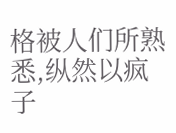格被人们所熟悉,纵然以疯子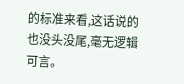的标准来看,这话说的也没头没尾,毫无逻辑可言。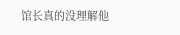馆长真的没理解他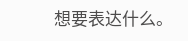想要表达什么。